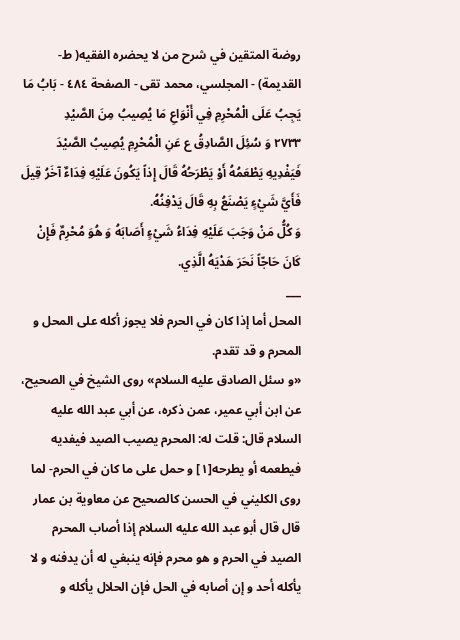روضة المتقين في شرح من لا يحضره الفقيه( ط- القديمة) - المجلسي، محمد تقى - الصفحة ٤٨٤ - بَابُ مَا يَجِبُ عَلَى الْمُحْرِمِ فِي أَنْوَاعِ مَا يُصِيبُ مِنَ الصَّيْدِ
٢٧٣٣ وَ سُئِلَ الصَّادِقُ ع عَنِ الْمُحْرِمِ يُصِيبُ الصَّيْدَ فَيَفْدِيهِ يَطْعَمُهُ أَوْ يَطْرَحُهُ قَالَ إِذاً يَكُونَ عَلَيْهِ فِدَاءٌ آخَرُ قِيلَ فَأَيَّ شَيْءٍ يَصْنَعُ بِهِ قَالَ يَدْفِنُهُ.
وَ كُلُّ مَنْ وَجَبَ عَلَيْهِ فِدَاءُ شَيْءٍ أَصَابَهُ وَ هُوَ مُحْرِمٌ فَإِنْ كَانَ حَاجّاً نَحَرَ هَدْيَهُ الَّذِي.
___
المحل أما إذا كان في الحرم فلا يجوز أكله على المحل و المحرم و قد تقدم.
«و سئل الصادق عليه السلام» روى الشيخ في الصحيح، عن ابن أبي عمير، عمن ذكره، عن أبي عبد الله عليه السلام قال: قلت له: المحرم يصيب الصيد فيفديه فيطعمه أو يطرحه[١] و حمل على ما كان في الحرم- لما روى الكليني في الحسن كالصحيح عن معاوية بن عمار قال قال أبو عبد الله عليه السلام إذا أصاب المحرم الصيد في الحرم و هو محرم فإنه ينبغي له أن يدفنه و لا يأكله أحد و إن أصابه في الحل فإن الحلال يأكله و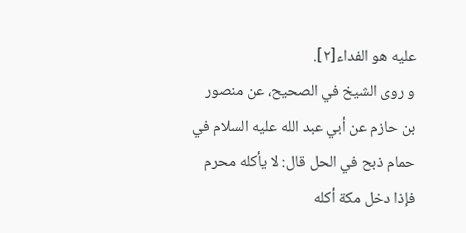عليه هو الفداء[٢].
و روى الشيخ في الصحيح، عن منصور بن حازم عن أبي عبد الله عليه السلام في حمام ذبح في الحل قال: لا يأكله محرم فإذا دخل مكة أكله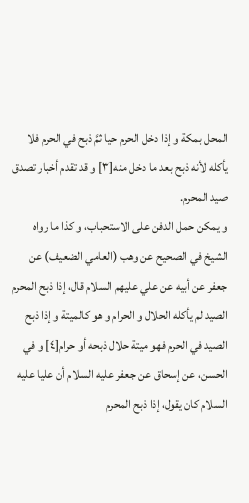المحل بمكة و إذا دخل الحرم حيا ثمَّ ذبح في الحرم فلا يأكله لأنه ذبح بعد ما دخل منه[٣] و قد تقدم أخبار تصدق صيد المحرم.
و يمكن حمل الدفن على الاستحباب، و كذا ما رواه الشيخ في الصحيح عن وهب (العامي الضعيف) عن جعفر عن أبيه عن علي عليهم السلام قال، إذا ذبح المحرم الصيد لم يأكله الحلال و الحرام و هو كالميتة و إذا ذبح الصيد في الحرم فهو ميتة حلال ذبحه أو حرام[٤] و في الحسن، عن إسحاق عن جعفر عليه السلام أن عليا عليه السلام كان يقول، إذا ذبح المحرم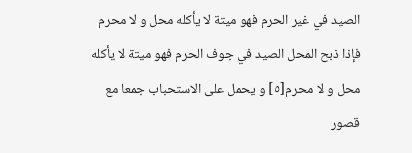الصيد في غير الحرم فهو ميتة لا يأكله محل و لا محرم فإذا ذبح المحل الصيد في جوف الحرم فهو ميتة لا يأكله محل و لا محرم[٥] و يحمل على الاستحباب جمعا مع قصور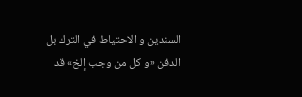السندين و الاحتياط في الترك بل الدفن «و كل من وجب إلخ» قد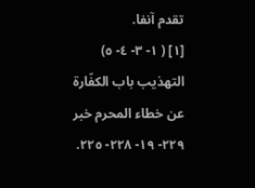تقدم آنفا.
[١] ( ١- ٣- ٤- ٥) التهذيب باب الكفّارة عن خطاء المحرم خبر ٢٢٩- ١٩- ٢٢٨- ٢٢٥.